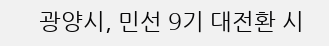광양시, 민선 9기 대전환 시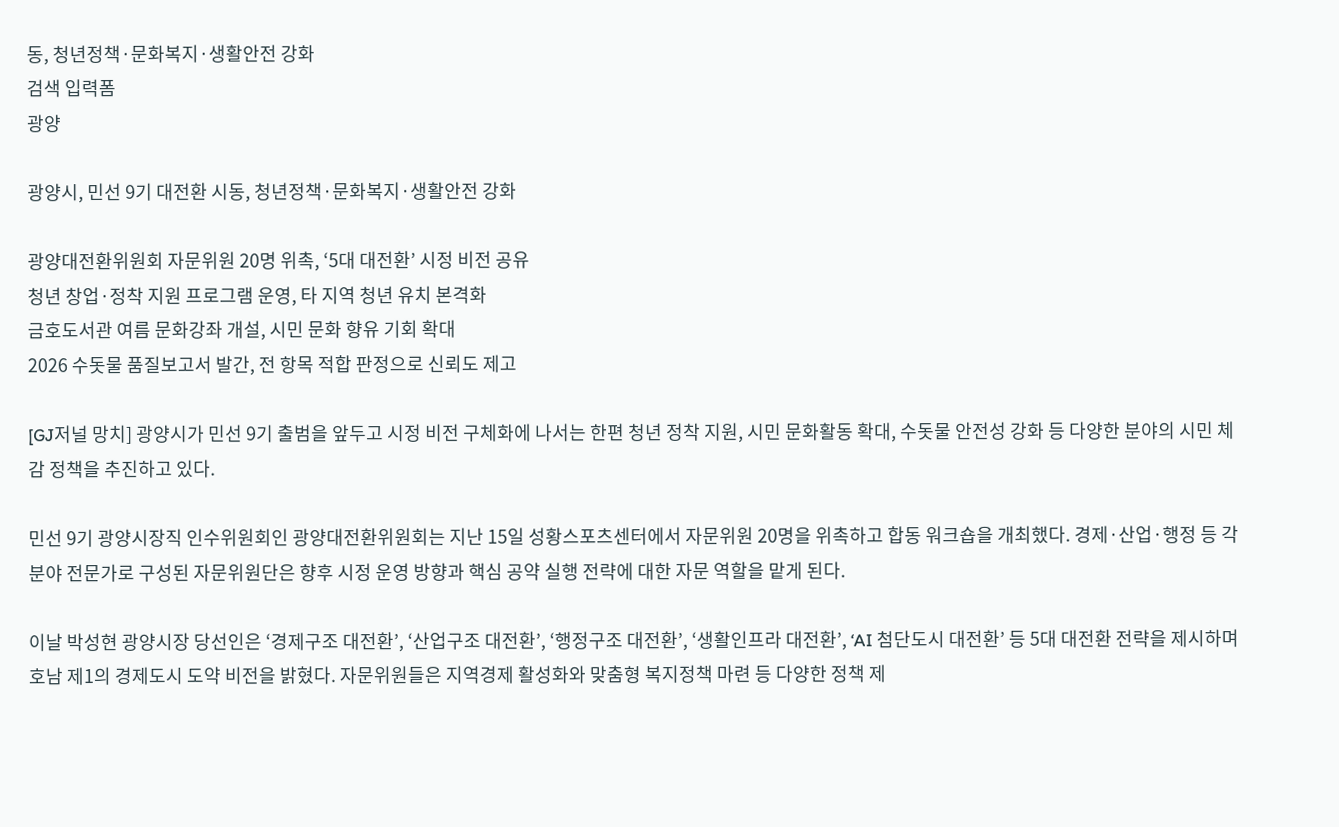동, 청년정책·문화복지·생활안전 강화
검색 입력폼
광양

광양시, 민선 9기 대전환 시동, 청년정책·문화복지·생활안전 강화

광양대전환위원회 자문위원 20명 위촉, ‘5대 대전환’ 시정 비전 공유
청년 창업·정착 지원 프로그램 운영, 타 지역 청년 유치 본격화
금호도서관 여름 문화강좌 개설, 시민 문화 향유 기회 확대
2026 수돗물 품질보고서 발간, 전 항목 적합 판정으로 신뢰도 제고

[GJ저널 망치] 광양시가 민선 9기 출범을 앞두고 시정 비전 구체화에 나서는 한편 청년 정착 지원, 시민 문화활동 확대, 수돗물 안전성 강화 등 다양한 분야의 시민 체감 정책을 추진하고 있다.

민선 9기 광양시장직 인수위원회인 광양대전환위원회는 지난 15일 성황스포츠센터에서 자문위원 20명을 위촉하고 합동 워크숍을 개최했다. 경제·산업·행정 등 각 분야 전문가로 구성된 자문위원단은 향후 시정 운영 방향과 핵심 공약 실행 전략에 대한 자문 역할을 맡게 된다.

이날 박성현 광양시장 당선인은 ‘경제구조 대전환’, ‘산업구조 대전환’, ‘행정구조 대전환’, ‘생활인프라 대전환’, ‘AI 첨단도시 대전환’ 등 5대 대전환 전략을 제시하며 호남 제1의 경제도시 도약 비전을 밝혔다. 자문위원들은 지역경제 활성화와 맞춤형 복지정책 마련 등 다양한 정책 제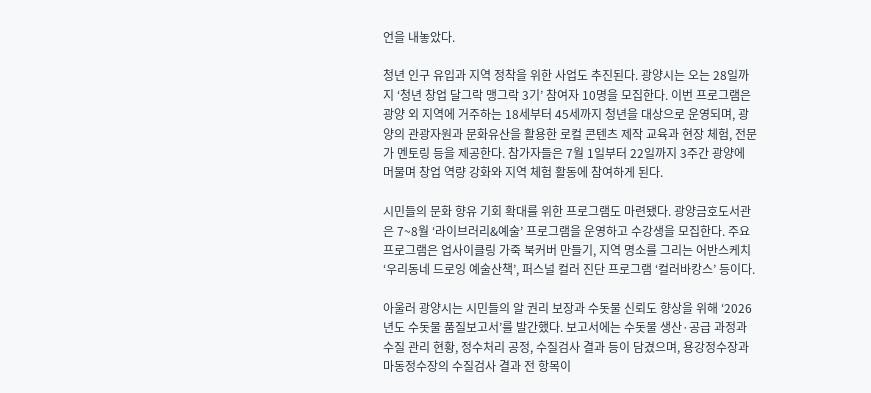언을 내놓았다.

청년 인구 유입과 지역 정착을 위한 사업도 추진된다. 광양시는 오는 28일까지 ‘청년 창업 달그락 맹그락 3기’ 참여자 10명을 모집한다. 이번 프로그램은 광양 외 지역에 거주하는 18세부터 45세까지 청년을 대상으로 운영되며, 광양의 관광자원과 문화유산을 활용한 로컬 콘텐츠 제작 교육과 현장 체험, 전문가 멘토링 등을 제공한다. 참가자들은 7월 1일부터 22일까지 3주간 광양에 머물며 창업 역량 강화와 지역 체험 활동에 참여하게 된다.

시민들의 문화 향유 기회 확대를 위한 프로그램도 마련됐다. 광양금호도서관은 7~8월 ‘라이브러리&예술’ 프로그램을 운영하고 수강생을 모집한다. 주요 프로그램은 업사이클링 가죽 북커버 만들기, 지역 명소를 그리는 어반스케치 ‘우리동네 드로잉 예술산책’, 퍼스널 컬러 진단 프로그램 ‘컬러바캉스’ 등이다.

아울러 광양시는 시민들의 알 권리 보장과 수돗물 신뢰도 향상을 위해 ‘2026년도 수돗물 품질보고서’를 발간했다. 보고서에는 수돗물 생산·공급 과정과 수질 관리 현황, 정수처리 공정, 수질검사 결과 등이 담겼으며, 용강정수장과 마동정수장의 수질검사 결과 전 항목이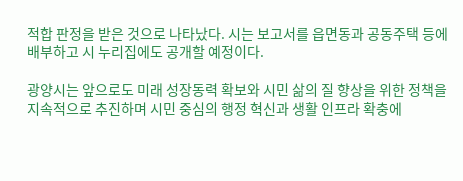적합 판정을 받은 것으로 나타났다. 시는 보고서를 읍면동과 공동주택 등에 배부하고 시 누리집에도 공개할 예정이다.

광양시는 앞으로도 미래 성장동력 확보와 시민 삶의 질 향상을 위한 정책을 지속적으로 추진하며 시민 중심의 행정 혁신과 생활 인프라 확충에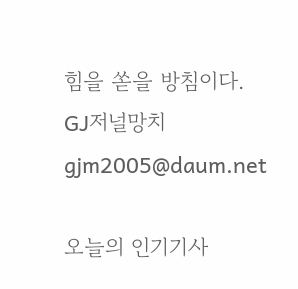힘을 쏟을 방침이다.
GJ저널망치 gjm2005@daum.net

오늘의 인기기사